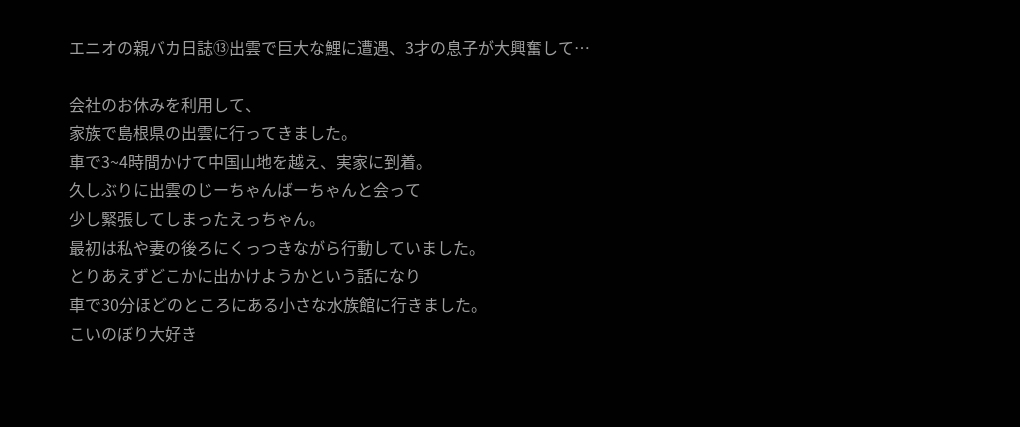エニオの親バカ日誌⑬出雲で巨大な鯉に遭遇、3才の息子が大興奮して…

会社のお休みを利用して、
家族で島根県の出雲に行ってきました。
車で3~4時間かけて中国山地を越え、実家に到着。
久しぶりに出雲のじーちゃんばーちゃんと会って
少し緊張してしまったえっちゃん。
最初は私や妻の後ろにくっつきながら行動していました。
とりあえずどこかに出かけようかという話になり
車で30分ほどのところにある小さな水族館に行きました。
こいのぼり大好き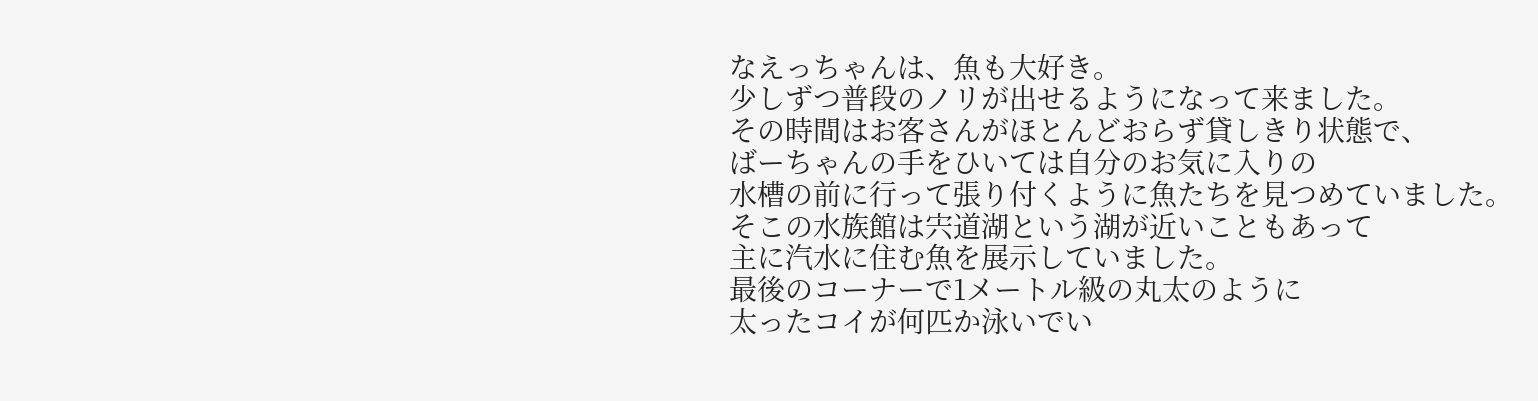なえっちゃんは、魚も大好き。
少しずつ普段のノリが出せるようになって来ました。
その時間はお客さんがほとんどおらず貸しきり状態で、
ばーちゃんの手をひいては自分のお気に入りの
水槽の前に行って張り付くように魚たちを見つめていました。
そこの水族館は宍道湖という湖が近いこともあって
主に汽水に住む魚を展示していました。
最後のコーナーで1メートル級の丸太のように
太ったコイが何匹か泳いでい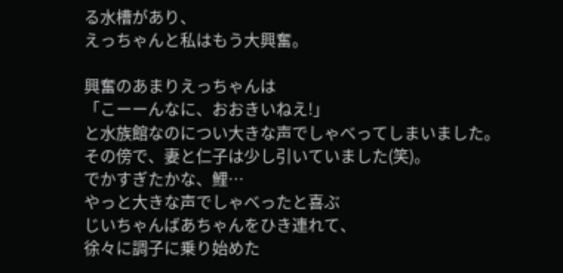る水槽があり、
えっちゃんと私はもう大興奮。

興奮のあまりえっちゃんは
「こーーんなに、おおきいねえ!」
と水族館なのについ大きな声でしゃべってしまいました。
その傍で、妻と仁子は少し引いていました(笑)。
でかすぎたかな、鯉…
やっと大きな声でしゃべったと喜ぶ
じいちゃんばあちゃんをひき連れて、
徐々に調子に乗り始めた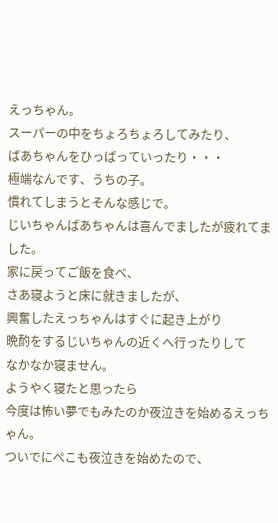えっちゃん。
スーパーの中をちょろちょろしてみたり、
ばあちゃんをひっぱっていったり・・・
極端なんです、うちの子。
慣れてしまうとそんな感じで。
じいちゃんばあちゃんは喜んでましたが疲れてました。
家に戻ってご飯を食べ、
さあ寝ようと床に就きましたが、
興奮したえっちゃんはすぐに起き上がり
晩酌をするじいちゃんの近くへ行ったりして
なかなか寝ません。
ようやく寝たと思ったら
今度は怖い夢でもみたのか夜泣きを始めるえっちゃん。
ついでにぺこも夜泣きを始めたので、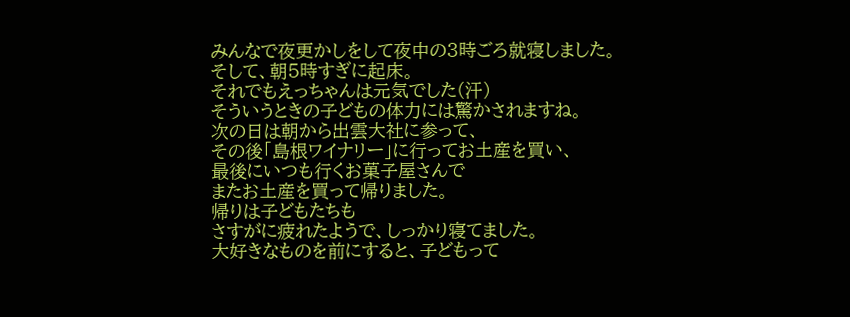みんなで夜更かしをして夜中の3時ごろ就寝しました。
そして、朝5時すぎに起床。
それでもえっちゃんは元気でした(汗)
そういうときの子どもの体力には驚かされますね。
次の日は朝から出雲大社に参って、
その後「島根ワイナリー」に行ってお土産を買い、
最後にいつも行くお菓子屋さんで
またお土産を買って帰りました。
帰りは子どもたちも
さすがに疲れたようで、しっかり寝てました。
大好きなものを前にすると、子どもって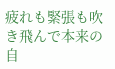疲れも緊張も吹き飛んで本来の自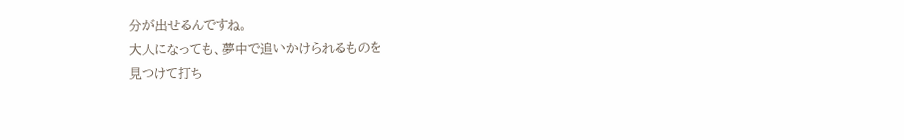分が出せるんですね。
大人になっても、夢中で追いかけられるものを
見つけて打ち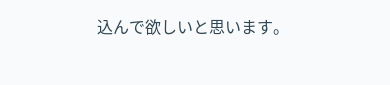込んで欲しいと思います。